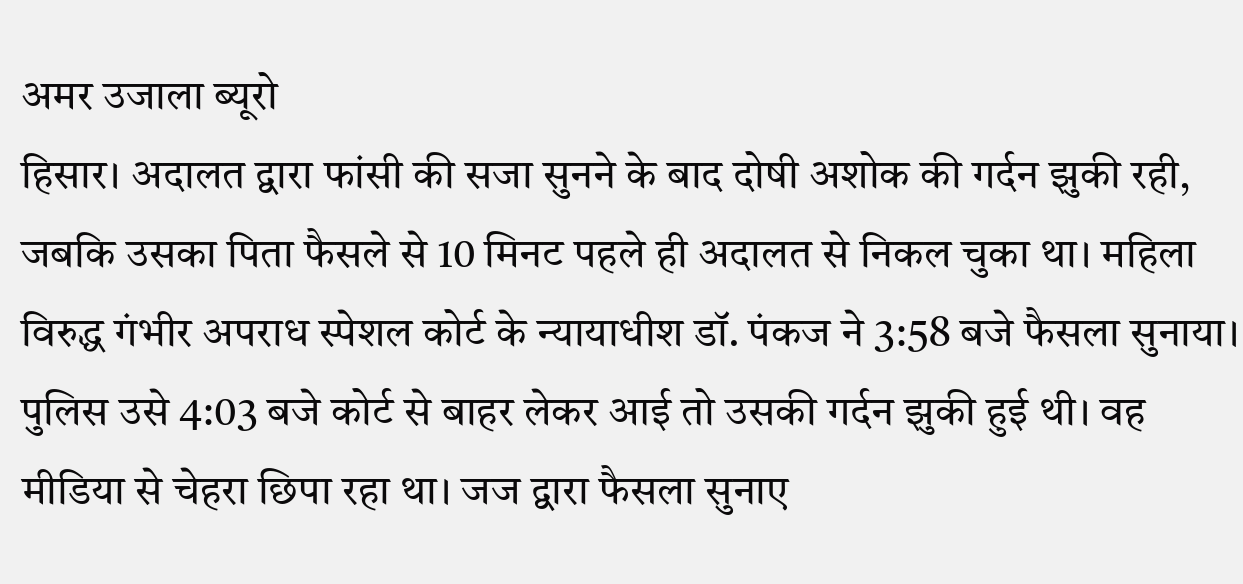अमर उजाला ब्यूरो
हिसार। अदालत द्वारा फांसी की सजा सुनने के बाद दोषी अशोक की गर्दन झुकी रही, जबकि उसका पिता फैसले से 10 मिनट पहले ही अदालत से निकल चुका था। महिला विरुद्ध गंभीर अपराध स्पेशल कोर्ट के न्यायाधीश डॉ. पंकज ने 3:58 बजे फैसला सुनाया। पुलिस उसे 4:03 बजे कोर्ट से बाहर लेकर आई तो उसकी गर्दन झुकी हुई थी। वह मीडिया से चेहरा छिपा रहा था। जज द्वारा फैसला सुनाए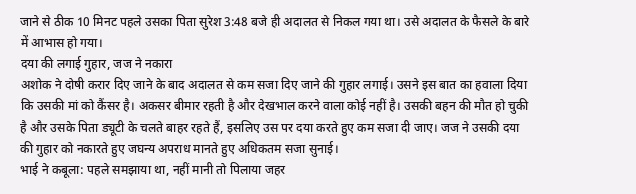जाने से ठीक 10 मिनट पहले उसका पिता सुरेश 3:48 बजे ही अदालत से निकल गया था। उसे अदालत के फैसले के बारे में आभास हो गया।
दया की लगाई गुहार, जज ने नकारा
अशोक ने दोषी करार दिए जाने के बाद अदालत से कम सजा दिए जाने की गुहार लगाई। उसने इस बात का हवाला दिया कि उसकी मां को कैंसर है। अकसर बीमार रहती है और देखभाल करने वाला कोई नहीं है। उसकी बहन की मौत हो चुकी है और उसके पिता ड्यूटी के चलते बाहर रहते हैं, इसलिए उस पर दया करते हुए कम सजा दी जाए। जज ने उसकी दया की गुहार को नकारते हुए जघन्य अपराध मानते हुए अधिकतम सजा सुनाई।
भाई ने कबूला: पहले समझाया था, नहीं मानी तो पिलाया जहर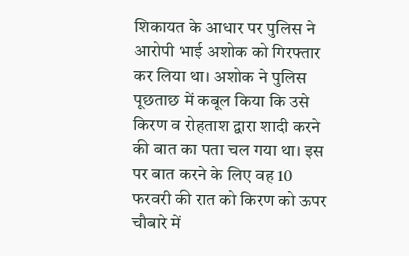शिकायत के आधार पर पुलिस ने आरोपी भाई अशोक को गिरफ्तार कर लिया था। अशोक ने पुलिस पूछताछ में कबूल किया कि उसे किरण व रोहताश द्वारा शादी करने की बात का पता चल गया था। इस पर बात करने के लिए वह 10 फरवरी की रात को किरण को ऊपर चौबारे में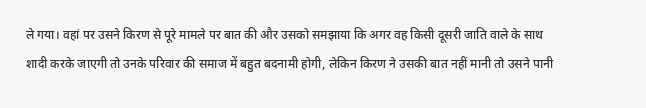ले गया। वहां पर उसने किरण से पूरे मामले पर बात की और उसको समझाया कि अगर वह किसी दूसरी जाति वाले के साथ शादी करके जाएगी तो उनके परिवार की समाज में बहुत बदनामी होगी, लेकिन किरण ने उसकी बात नहीं मानी तो उसने पानी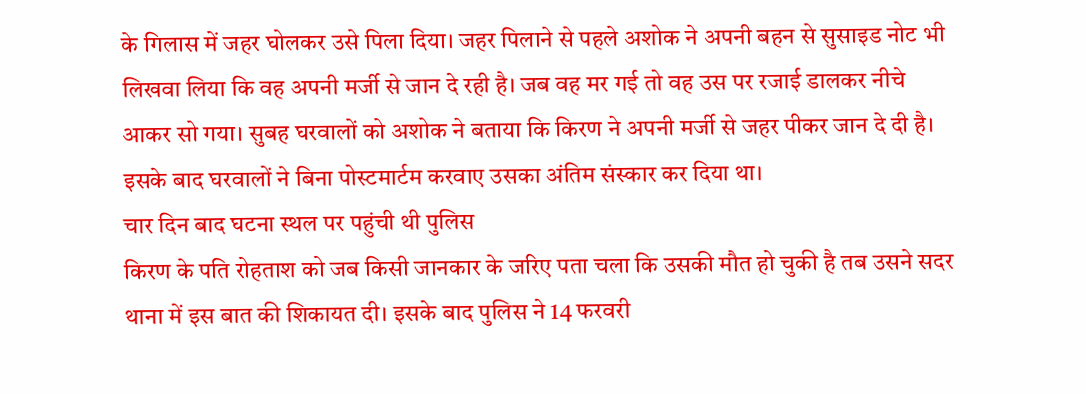के गिलास में जहर घोलकर उसे पिला दिया। जहर पिलाने से पहले अशोक ने अपनी बहन से सुसाइड नोट भी लिखवा लिया कि वह अपनी मर्जी से जान दे रही है। जब वह मर गई तो वह उस पर रजाई डालकर नीचे आकर सो गया। सुबह घरवालों को अशोक ने बताया कि किरण ने अपनी मर्जी से जहर पीकर जान दे दी है। इसके बाद घरवालों ने बिना पोस्टमार्टम करवाए उसका अंतिम संस्कार कर दिया था।
चार दिन बाद घटना स्थल पर पहुंची थी पुलिस
किरण के पति रोहताश को जब किसी जानकार के जरिए पता चला कि उसकी मौत हो चुकी है तब उसने सदर थाना में इस बात की शिकायत दी। इसके बाद पुलिस ने 14 फरवरी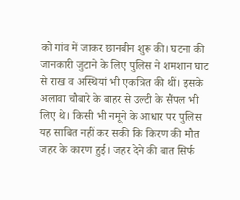को गांव में जाकर छानबीन शुरू की। घटना की जानकारी जुटाने के लिए पुलिस ने शमशान घाट से राख व अस्थियां भी एकत्रित की थीं। इसके अलावा चौबारे के बाहर से उल्टी के सैंपल भी लिए थे। किसी भी नमूने के आधार पर पुलिस यह साबित नहीं कर सकी कि किरण की मौत जहर के कारण हुई। जहर देने की बात सिर्फ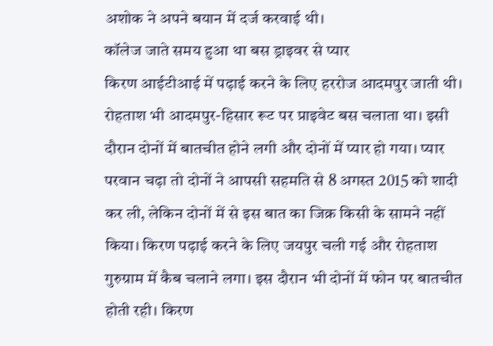अशोक ने अपने बयान में दर्ज करवाई थी।
कॉलेज जाते समय हुआ था बस ड्राइवर से प्यार
किरण आईटीआई में पढ़ाई करने के लिए हररोज आदमपुर जाती थी। रोहताश भी आदमपुर-हिसार रूट पर प्राइवेट बस चलाता था। इसी दौरान दोनों में बातचीत होने लगी और दोनों में प्यार हो गया। प्यार परवान चढ़ा तो दोनों ने आपसी सहमति से 8 अगस्त 2015 को शादी कर ली, लेकिन दोनों में से इस बात का जिक्र किसी के सामने नहीं किया। किरण पढ़ाई करने के लिए जयपुर चली गई और रोहताश गुरुग्राम में कैब चलाने लगा। इस दौरान भी दोनों में फोन पर बातचीत होती रही। किरण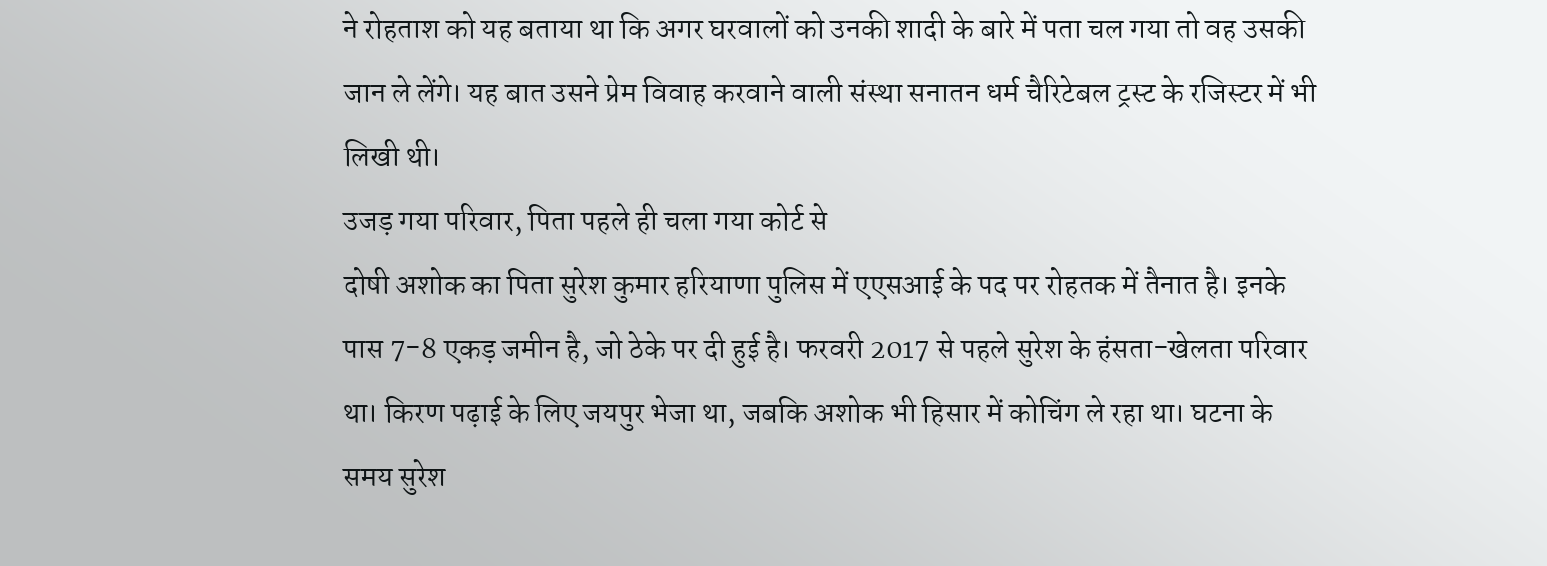ने रोहताश को यह बताया था कि अगर घरवालों को उनकी शादी के बारे में पता चल गया तो वह उसकी जान ले लेंगे। यह बात उसने प्रेम विवाह करवाने वाली संस्था सनातन धर्म चैरिटेबल ट्रस्ट के रजिस्टर में भी लिखी थी।
उजड़ गया परिवार, पिता पहले ही चला गया कोर्ट से
दोषी अशोक का पिता सुरेश कुमार हरियाणा पुलिस में एएसआई के पद पर रोहतक में तैनात है। इनके पास 7-8 एकड़ जमीन है, जो ठेके पर दी हुई है। फरवरी 2017 से पहले सुरेश के हंसता-खेलता परिवार था। किरण पढ़ाई के लिए जयपुर भेजा था, जबकि अशोक भी हिसार में कोचिंग ले रहा था। घटना के समय सुरेश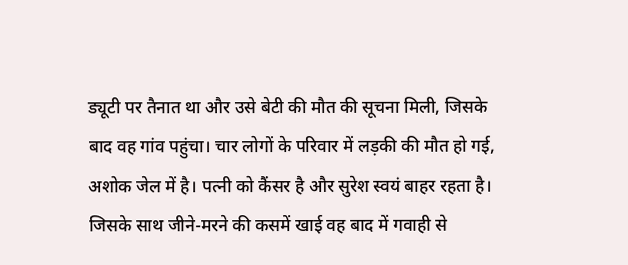ड्यूटी पर तैनात था और उसे बेटी की मौत की सूचना मिली, जिसके बाद वह गांव पहुंचा। चार लोगों के परिवार में लड़की की मौत हो गई, अशोक जेल में है। पत्नी को कैंसर है और सुरेश स्वयं बाहर रहता है।
जिसके साथ जीने-मरने की कसमें खाई वह बाद में गवाही से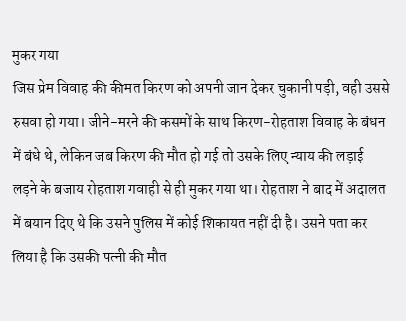मुकर गया
जिस प्रेम विवाह की कीमत किरण को अपनी जान देकर चुकानी पड़ी, वही उससे रुसवा हो गया। जीने-मरने की कसमों के साथ किरण-रोहताश विवाह के बंधन में बंधे थे, लेकिन जब किरण की मौत हो गई तो उसके लिए न्याय की लड़ाई लड़ने के बजाय रोहताश गवाही से ही मुकर गया था। रोहताश ने बाद में अदालत में बयान दिए थे कि उसने पुलिस में कोई शिकायत नहीं दी है। उसने पता कर लिया है कि उसकी पत्नी की मौत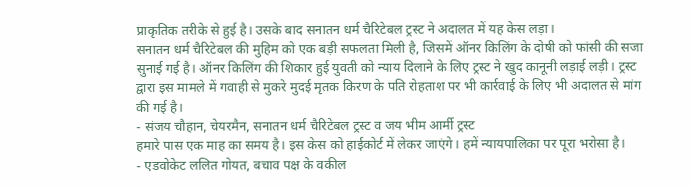प्राकृतिक तरीके से हुई है। उसके बाद सनातन धर्म चैरिटेबल ट्रस्ट ने अदालत में यह केस लड़ा।
सनातन धर्म चैरिटेबल की मुहिम को एक बड़ी सफलता मिली है, जिसमें ऑनर किलिंग के दोषी को फांसी की सजा सुनाई गई है। ऑनर किलिंग की शिकार हुई युवती को न्याय दिलाने के लिए ट्रस्ट ने खुद कानूनी लड़ाई लड़ी। ट्रस्ट द्वारा इस मामले में गवाही से मुकरे मुदई मृतक किरण के पति रोहताश पर भी कार्रवाई के लिए भी अदालत से मांग की गई है।
- संजय चौहान, चेयरमैन, सनातन धर्म चैरिटेबल ट्रस्ट व जय भीम आर्मी ट्रस्ट
हमारे पास एक माह का समय है। इस केस को हाईकोर्ट में लेकर जाएंगे। हमें न्यायपालिका पर पूरा भरोसा है।
- एडवोकेट ललित गोयत, बचाव पक्ष के वकील